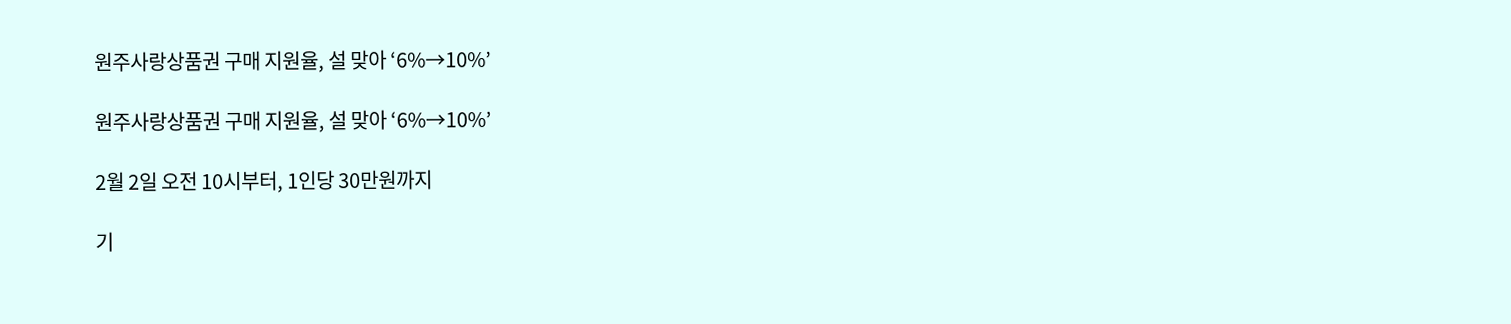원주사랑상품권 구매 지원율, 설 맞아 ‘6%→10%’

원주사랑상품권 구매 지원율, 설 맞아 ‘6%→10%’

2월 2일 오전 10시부터, 1인당 30만원까지

기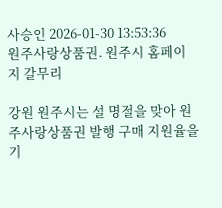사승인 2026-01-30 13:53:36
원주사랑상품권. 원주시 홈페이지 갈무리

강원 원주시는 설 명절을 맞아 원주사랑상품권 발행 구매 지원율을 기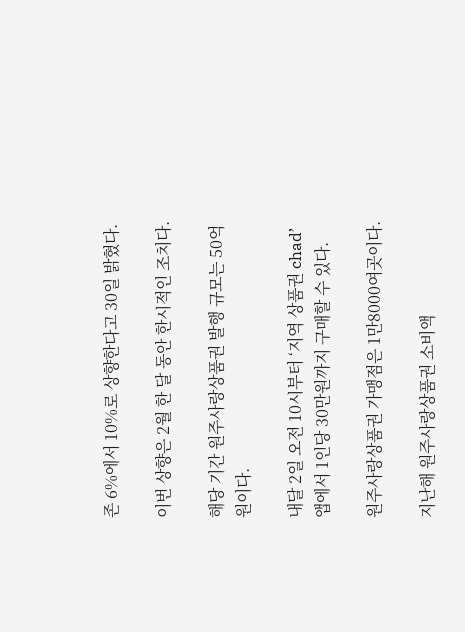존 6%에서 10%로 상향한다고 30일 밝혔다.

이번 상향은 2월 한 달 동안 한시적인 조치다.

해당 기간 원주사랑상품권 발행 규모는 50억원이다.

내달 2일 오전 10시부터 ‘지역 상품권 chad’ 앱에서 1인당 30만원까지 구매할 수 있다.

원주사랑상품권 가맹점은 1만8000여곳이다.

지난해 원주사랑상품권 소비액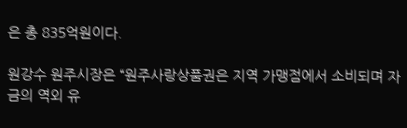은 총 835억원이다.

원강수 원주시장은 “원주사랑상품권은 지역 가맹점에서 소비되며 자금의 역외 유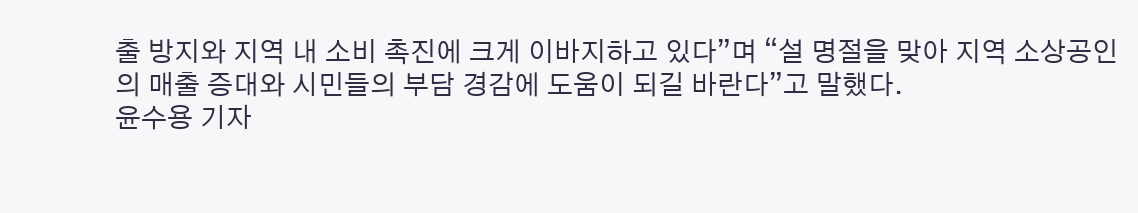출 방지와 지역 내 소비 촉진에 크게 이바지하고 있다”며 “설 명절을 맞아 지역 소상공인의 매출 증대와 시민들의 부담 경감에 도움이 되길 바란다”고 말했다.
윤수용 기자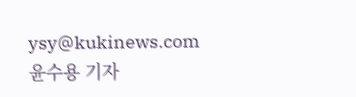ysy@kukinews.com
윤수용 기자